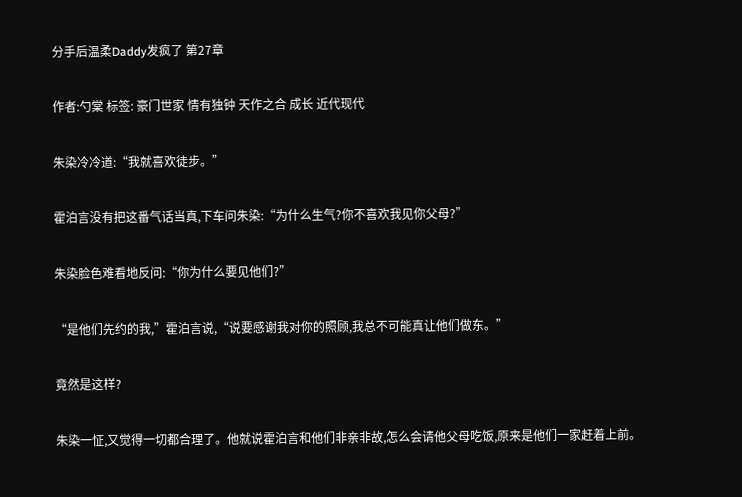分手后温柔Daddy发疯了 第27章

作者:勺棠 标签: 豪门世家 情有独钟 天作之合 成长 近代现代

朱染冷冷道:“我就喜欢徒步。”

霍泊言没有把这番气话当真,下车问朱染:“为什么生气?你不喜欢我见你父母?”

朱染脸色难看地反问:“你为什么要见他们?”

“是他们先约的我,”霍泊言说,“说要感谢我对你的照顾,我总不可能真让他们做东。”

竟然是这样?

朱染一怔,又觉得一切都合理了。他就说霍泊言和他们非亲非故,怎么会请他父母吃饭,原来是他们一家赶着上前。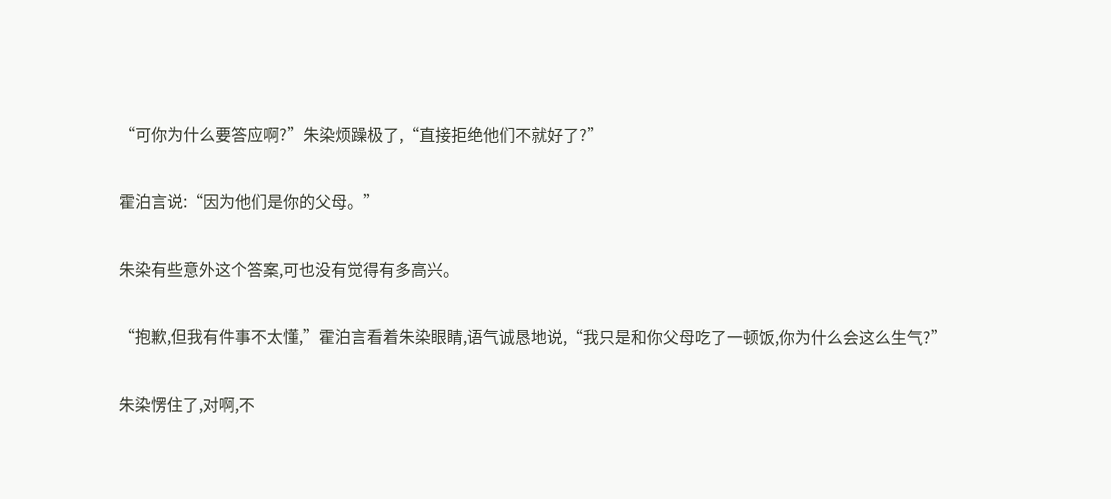“可你为什么要答应啊?”朱染烦躁极了,“直接拒绝他们不就好了?”

霍泊言说:“因为他们是你的父母。”

朱染有些意外这个答案,可也没有觉得有多高兴。

“抱歉,但我有件事不太懂,”霍泊言看着朱染眼睛,语气诚恳地说,“我只是和你父母吃了一顿饭,你为什么会这么生气?”

朱染愣住了,对啊,不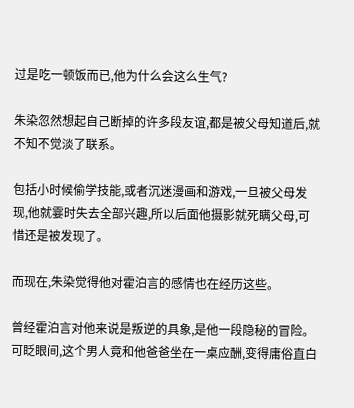过是吃一顿饭而已,他为什么会这么生气?

朱染忽然想起自己断掉的许多段友谊,都是被父母知道后,就不知不觉淡了联系。

包括小时候偷学技能,或者沉迷漫画和游戏,一旦被父母发现,他就霎时失去全部兴趣,所以后面他摄影就死瞒父母,可惜还是被发现了。

而现在,朱染觉得他对霍泊言的感情也在经历这些。

曾经霍泊言对他来说是叛逆的具象,是他一段隐秘的冒险。可眨眼间,这个男人竟和他爸爸坐在一桌应酬,变得庸俗直白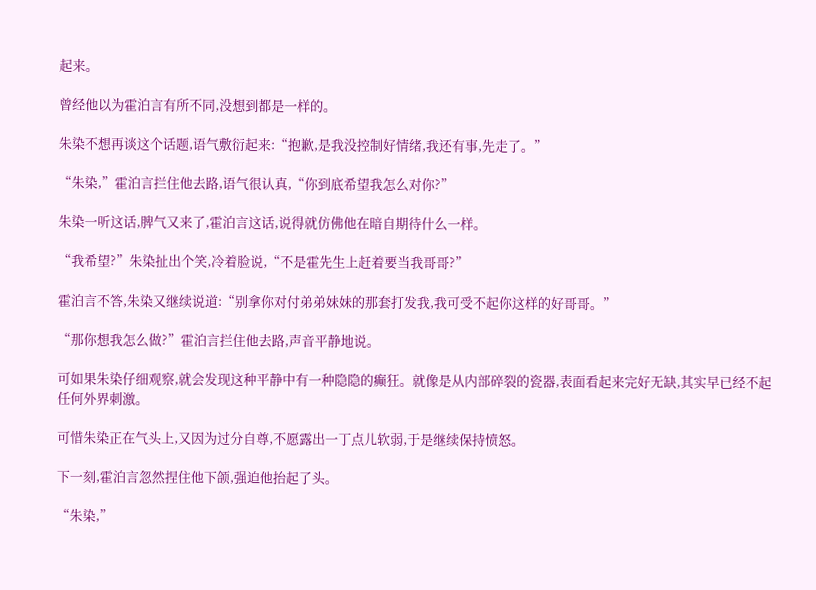起来。

曾经他以为霍泊言有所不同,没想到都是一样的。

朱染不想再谈这个话题,语气敷衍起来:“抱歉,是我没控制好情绪,我还有事,先走了。”

“朱染,”霍泊言拦住他去路,语气很认真,“你到底希望我怎么对你?”

朱染一听这话,脾气又来了,霍泊言这话,说得就仿佛他在暗自期待什么一样。

“我希望?”朱染扯出个笑,冷着脸说,“不是霍先生上赶着要当我哥哥?”

霍泊言不答,朱染又继续说道:“别拿你对付弟弟妹妹的那套打发我,我可受不起你这样的好哥哥。”

“那你想我怎么做?”霍泊言拦住他去路,声音平静地说。

可如果朱染仔细观察,就会发现这种平静中有一种隐隐的癫狂。就像是从内部碎裂的瓷器,表面看起来完好无缺,其实早已经不起任何外界刺激。

可惜朱染正在气头上,又因为过分自尊,不愿露出一丁点儿软弱,于是继续保持愤怒。

下一刻,霍泊言忽然捏住他下颌,强迫他抬起了头。

“朱染,”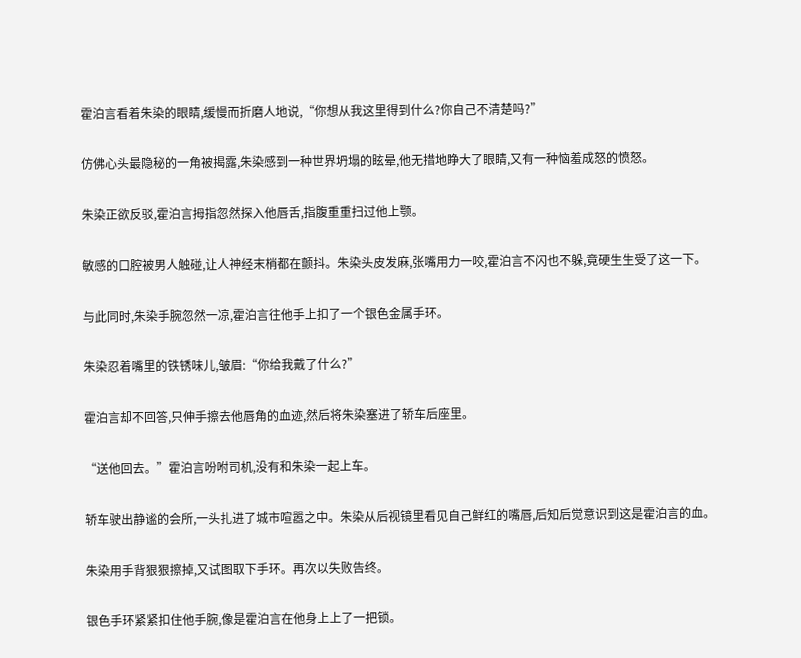霍泊言看着朱染的眼睛,缓慢而折磨人地说,“你想从我这里得到什么?你自己不清楚吗?”

仿佛心头最隐秘的一角被揭露,朱染感到一种世界坍塌的眩晕,他无措地睁大了眼睛,又有一种恼羞成怒的愤怒。

朱染正欲反驳,霍泊言拇指忽然探入他唇舌,指腹重重扫过他上颚。

敏感的口腔被男人触碰,让人神经末梢都在颤抖。朱染头皮发麻,张嘴用力一咬,霍泊言不闪也不躲,竟硬生生受了这一下。

与此同时,朱染手腕忽然一凉,霍泊言往他手上扣了一个银色金属手环。

朱染忍着嘴里的铁锈味儿,皱眉:“你给我戴了什么?”

霍泊言却不回答,只伸手擦去他唇角的血迹,然后将朱染塞进了轿车后座里。

“送他回去。”霍泊言吩咐司机,没有和朱染一起上车。

轿车驶出静谧的会所,一头扎进了城市喧嚣之中。朱染从后视镜里看见自己鲜红的嘴唇,后知后觉意识到这是霍泊言的血。

朱染用手背狠狠擦掉,又试图取下手环。再次以失败告终。

银色手环紧紧扣住他手腕,像是霍泊言在他身上上了一把锁。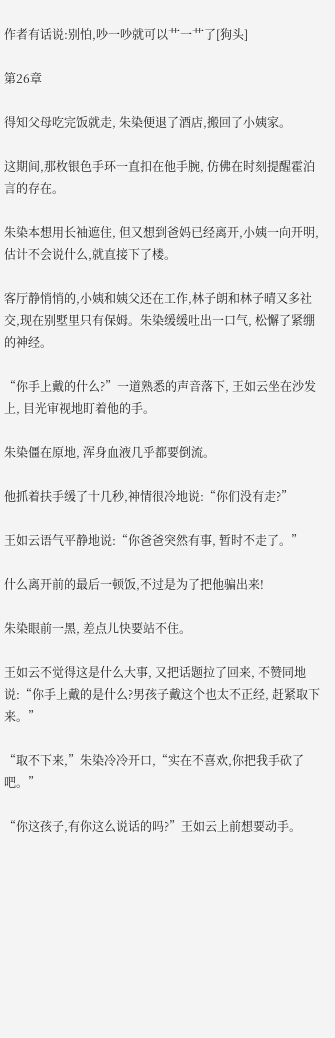作者有话说:别怕,吵一吵就可以艹一艹了[狗头]

第26章

得知父母吃完饭就走, 朱染便退了酒店,搬回了小姨家。

这期间,那枚银色手环一直扣在他手腕, 仿佛在时刻提醒霍泊言的存在。

朱染本想用长袖遮住, 但又想到爸妈已经离开,小姨一向开明, 估计不会说什么,就直接下了楼。

客厅静悄悄的,小姨和姨父还在工作,林子朗和林子晴又多社交,现在别墅里只有保姆。朱染缓缓吐出一口气, 松懈了紧绷的神经。

“你手上戴的什么?”一道熟悉的声音落下, 王如云坐在沙发上, 目光审视地盯着他的手。

朱染僵在原地, 浑身血液几乎都要倒流。

他抓着扶手缓了十几秒,神情很冷地说:“你们没有走?”

王如云语气平静地说:“你爸爸突然有事, 暂时不走了。”

什么离开前的最后一顿饭,不过是为了把他骗出来!

朱染眼前一黑, 差点儿快要站不住。

王如云不觉得这是什么大事, 又把话题拉了回来, 不赞同地说:“你手上戴的是什么?男孩子戴这个也太不正经, 赶紧取下来。”

“取不下来,”朱染冷冷开口,“实在不喜欢,你把我手砍了吧。”

“你这孩子,有你这么说话的吗?”王如云上前想要动手。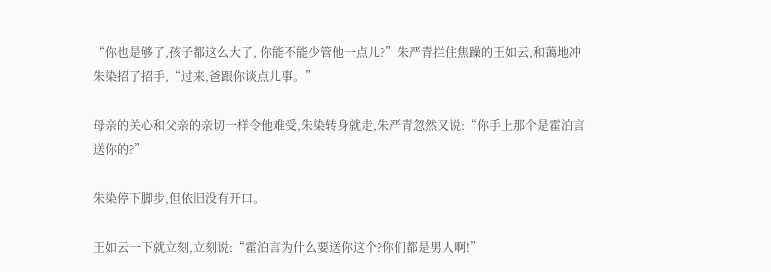“你也是够了,孩子都这么大了, 你能不能少管他一点儿?”朱严青拦住焦躁的王如云,和蔼地冲朱染招了招手,“过来,爸跟你谈点儿事。”

母亲的关心和父亲的亲切一样令他难受,朱染转身就走,朱严青忽然又说:“你手上那个是霍泊言送你的?”

朱染停下脚步,但依旧没有开口。

王如云一下就立刻,立刻说:“霍泊言为什么要送你这个?你们都是男人啊!”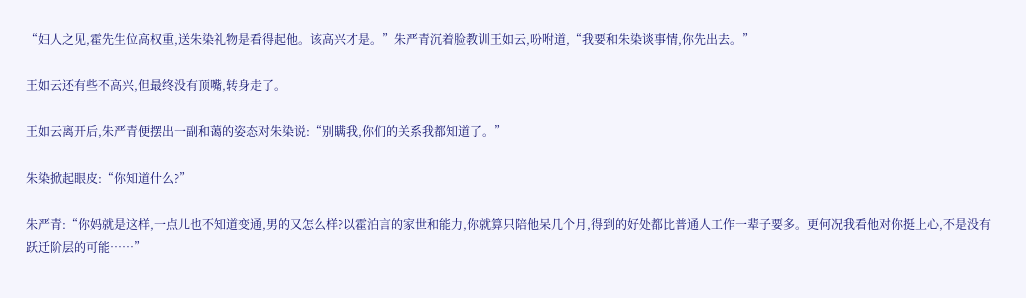“妇人之见,霍先生位高权重,送朱染礼物是看得起他。该高兴才是。”朱严青沉着脸教训王如云,吩咐道,“我要和朱染谈事情,你先出去。”

王如云还有些不高兴,但最终没有顶嘴,转身走了。

王如云离开后,朱严青便摆出一副和蔼的姿态对朱染说:“别瞒我,你们的关系我都知道了。”

朱染掀起眼皮:“你知道什么?”

朱严青:“你妈就是这样,一点儿也不知道变通,男的又怎么样?以霍泊言的家世和能力,你就算只陪他呆几个月,得到的好处都比普通人工作一辈子要多。更何况我看他对你挺上心,不是没有跃迁阶层的可能……”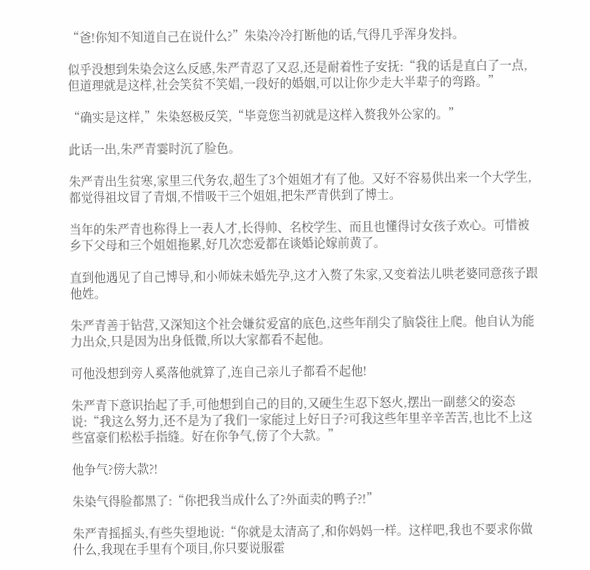“爸!你知不知道自己在说什么?”朱染冷冷打断他的话,气得几乎浑身发抖。

似乎没想到朱染会这么反感,朱严青忍了又忍,还是耐着性子安抚:“我的话是直白了一点,但道理就是这样,社会笑贫不笑娼,一段好的婚姻,可以让你少走大半辈子的弯路。”

“确实是这样,”朱染怒极反笑,“毕竟您当初就是这样入赘我外公家的。”

此话一出,朱严青霎时沉了脸色。

朱严青出生贫寒,家里三代务农,超生了3个姐姐才有了他。又好不容易供出来一个大学生,都觉得祖坟冒了青烟,不惜吸干三个姐姐,把朱严青供到了博士。

当年的朱严青也称得上一表人才,长得帅、名校学生、而且也懂得讨女孩子欢心。可惜被乡下父母和三个姐姐拖累,好几次恋爱都在谈婚论嫁前黄了。

直到他遇见了自己博导,和小师妹未婚先孕,这才入赘了朱家,又变着法儿哄老婆同意孩子跟他姓。

朱严青善于钻营,又深知这个社会嫌贫爱富的底色,这些年削尖了脑袋往上爬。他自认为能力出众,只是因为出身低微,所以大家都看不起他。

可他没想到旁人奚落他就算了,连自己亲儿子都看不起他!

朱严青下意识抬起了手,可他想到自己的目的,又硬生生忍下怒火,摆出一副慈父的姿态说:“我这么努力,还不是为了我们一家能过上好日子?可我这些年里辛辛苦苦,也比不上这些富豪们松松手指缝。好在你争气,傍了个大款。”

他争气?傍大款?!

朱染气得脸都黑了:“你把我当成什么了?外面卖的鸭子?!”

朱严青摇摇头,有些失望地说:“你就是太清高了,和你妈妈一样。这样吧,我也不要求你做什么,我现在手里有个项目,你只要说服霍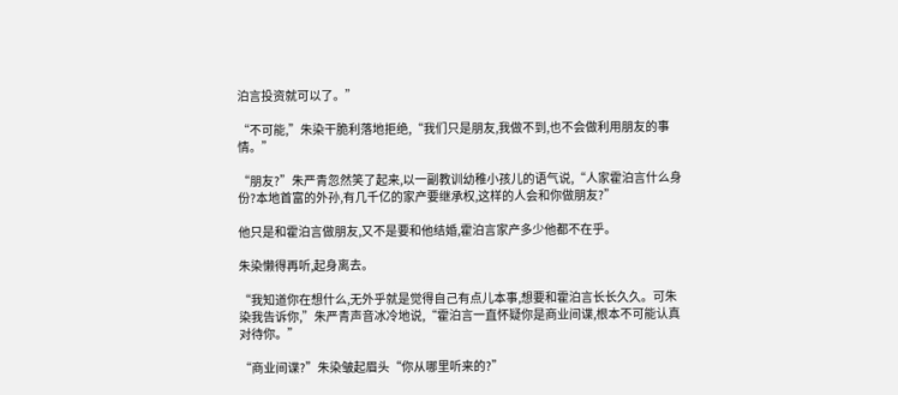泊言投资就可以了。”

“不可能,”朱染干脆利落地拒绝,“我们只是朋友,我做不到,也不会做利用朋友的事情。”

“朋友?”朱严青忽然笑了起来,以一副教训幼稚小孩儿的语气说,“人家霍泊言什么身份?本地首富的外孙,有几千亿的家产要继承权,这样的人会和你做朋友?”

他只是和霍泊言做朋友,又不是要和他结婚,霍泊言家产多少他都不在乎。

朱染懒得再听,起身离去。

“我知道你在想什么,无外乎就是觉得自己有点儿本事,想要和霍泊言长长久久。可朱染我告诉你,”朱严青声音冰冷地说,“霍泊言一直怀疑你是商业间谍,根本不可能认真对待你。”

“商业间谍?”朱染皱起眉头“你从哪里听来的?”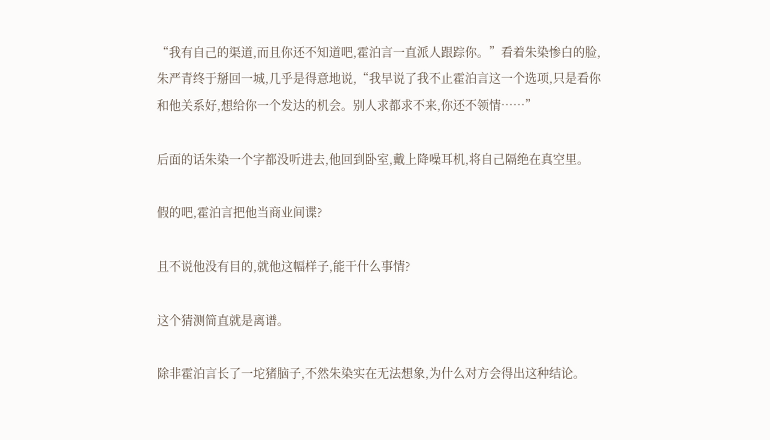“我有自己的渠道,而且你还不知道吧,霍泊言一直派人跟踪你。”看着朱染惨白的脸,朱严青终于掰回一城,几乎是得意地说,“我早说了我不止霍泊言这一个选项,只是看你和他关系好,想给你一个发达的机会。别人求都求不来,你还不领情……”

后面的话朱染一个字都没听进去,他回到卧室,戴上降噪耳机,将自己隔绝在真空里。

假的吧,霍泊言把他当商业间谍?

且不说他没有目的,就他这幅样子,能干什么事情?

这个猜测简直就是离谱。

除非霍泊言长了一坨猪脑子,不然朱染实在无法想象,为什么对方会得出这种结论。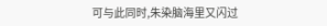可与此同时,朱染脑海里又闪过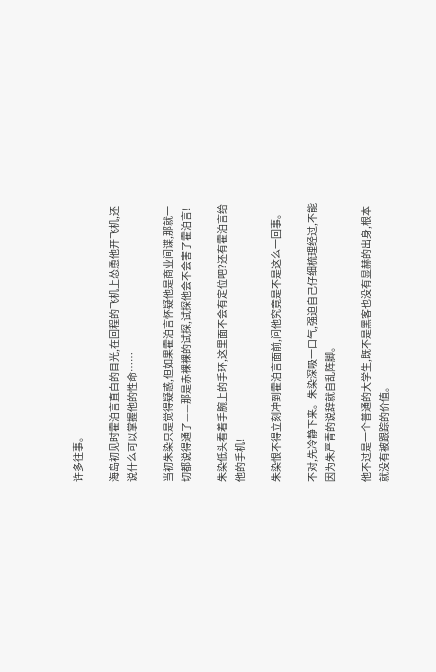许多往事。

海岛初见时霍泊言直白的目光,在回程的飞机上怂恿他开飞机,还说什么可以掌握他的性命……

当初朱染只是觉得疑惑,但如果霍泊言怀疑他是商业间谍,那就一切都说得通了——那是赤裸裸的试探,试探他会不会害了霍泊言!

朱染低头看着手腕上的手环,这里面不会有定位吧?还有霍泊言给他的手机!

朱染恨不得立刻冲到霍泊言面前,问他究竟是不是这么一回事。

不对,先冷静下来。朱染深吸一口气,强迫自己仔细梳理经过,不能因为朱严青的说辞就自乱阵脚。

他不过是一个普通的大学生,既不是黑客也没有显赫的出身,根本就没有被跟踪的价值。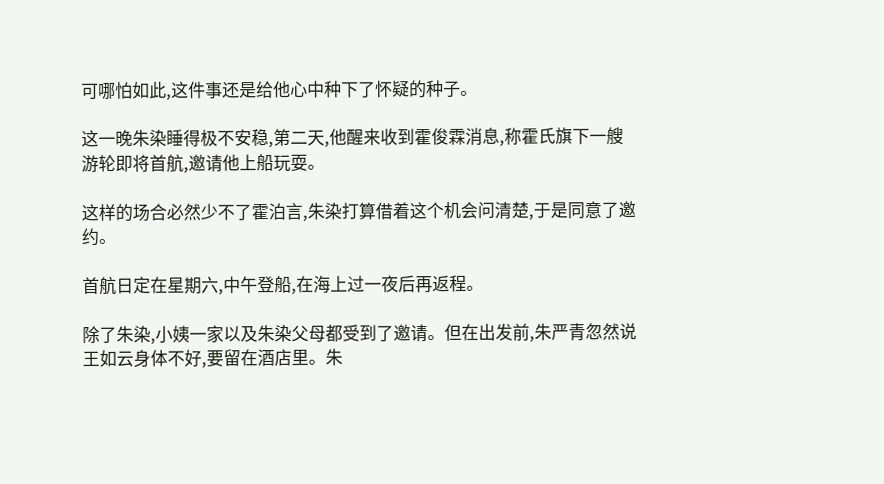可哪怕如此,这件事还是给他心中种下了怀疑的种子。

这一晚朱染睡得极不安稳,第二天,他醒来收到霍俊霖消息,称霍氏旗下一艘游轮即将首航,邀请他上船玩耍。

这样的场合必然少不了霍泊言,朱染打算借着这个机会问清楚,于是同意了邀约。

首航日定在星期六,中午登船,在海上过一夜后再返程。

除了朱染,小姨一家以及朱染父母都受到了邀请。但在出发前,朱严青忽然说王如云身体不好,要留在酒店里。朱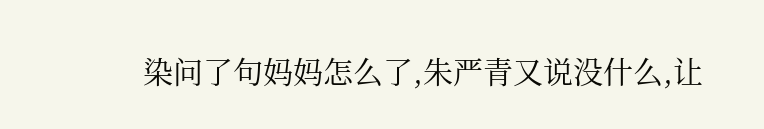染问了句妈妈怎么了,朱严青又说没什么,让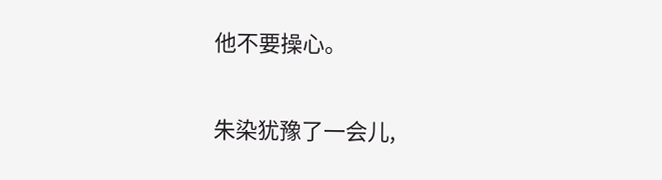他不要操心。

朱染犹豫了一会儿,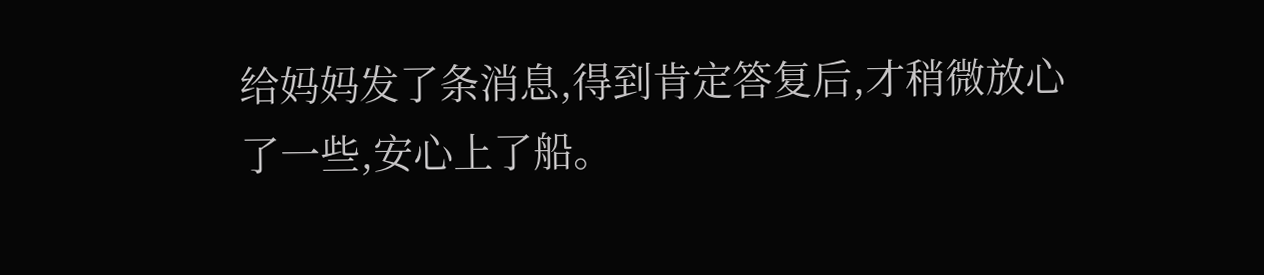给妈妈发了条消息,得到肯定答复后,才稍微放心了一些,安心上了船。